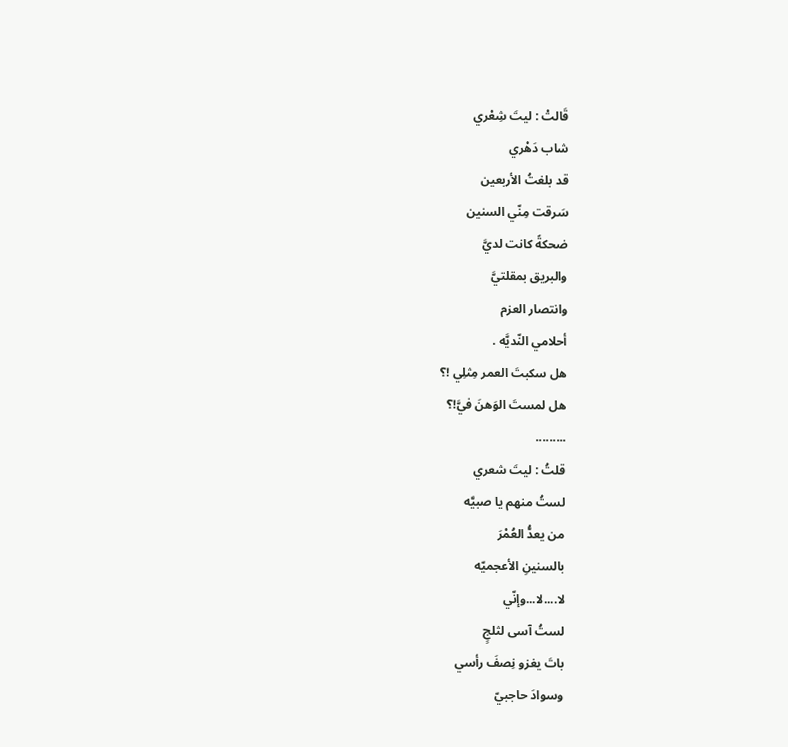قَالتْ : ليتَ شِعْري
شاب دَهْري
قد بلغتُ الأربعين
سَرقت مِنّي السنين
ضحكةً كانت لديَّ
والبريق بمقلتيَّ
وانتصار العزم
أحلامي النّديَّه .
هل سكبتَ العمر مِثلِي !؟
هل لمستَ الوَهنَ فيَّ!؟
.........
قلتُ : ليتَ شعري
لستُ منهم يا صبيَّه
من يعدُّ العُمْرَ
بالسنينِ الأعجميّه
لا....لا...وإنّي
لستُ آسى لثلجٍ
باتَ يغزو نِصفَ رأسي
وسوادَ حاجبيّ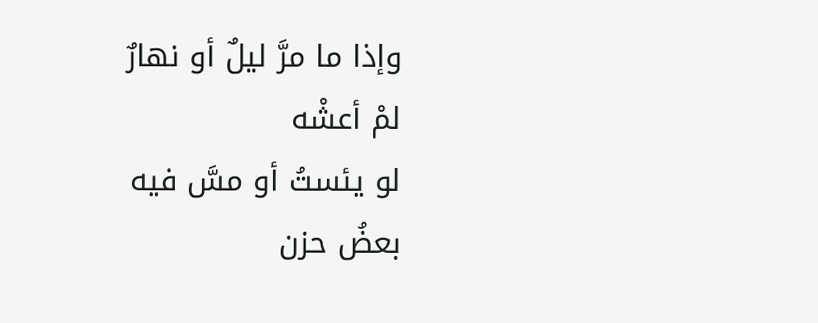وإذا ما مرَّ ليلٌ أو نهارٌ
لمْ أعشْه
لو يئستُ أو مسَّ فيه
بعضُ حزن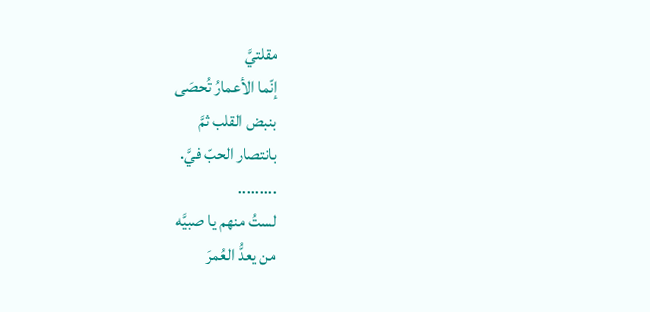مقلتيَّ
إنّما الأعمارُ تُحصَى
بنبض القلب ثمَّ
بانتصار الحبّ فيَّ.
.........
لستُ منهم يا صبيَّه
من يعدُّ العُمرَ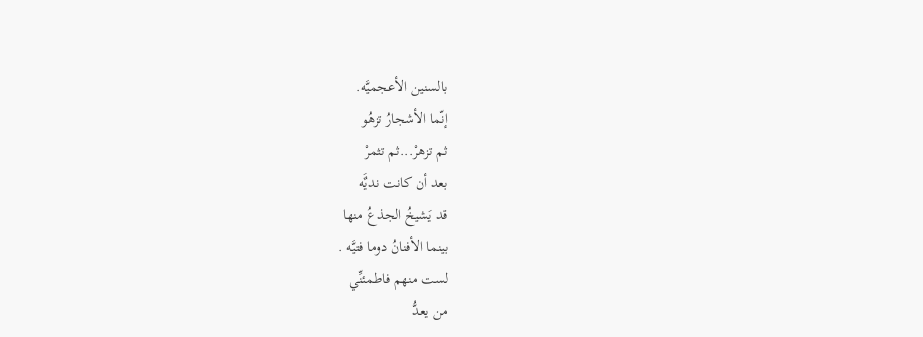بالسنين الأعجميَّه.
إنّما الأشجارُ تزهُو
ثم تزهرْ...ثم تثمرْ
بعد أن كانت نديٌَه
قد يَشيخُ الجذعُ منها
بينما الأفنانُ دوما فتيَّه .
لست منهم فاطمئنِّي
من يعدُّ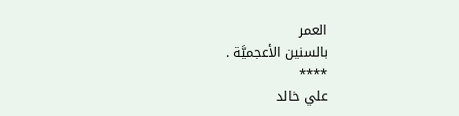العمر
بالسنين الأعجميَّة .
****
علي خالد